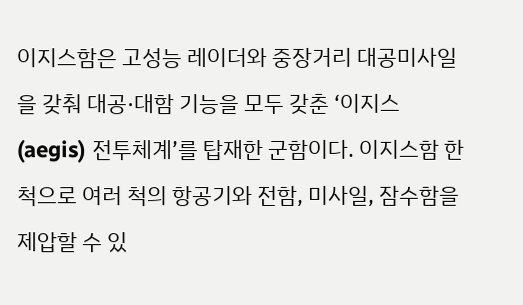이지스함은 고성능 레이더와 중장거리 대공미사일을 갖춰 대공·대함 기능을 모두 갖춘 ‘이지스(aegis) 전투체계’를 탑재한 군함이다. 이지스함 한 척으로 여러 척의 항공기와 전함, 미사일, 잠수함을 제압할 수 있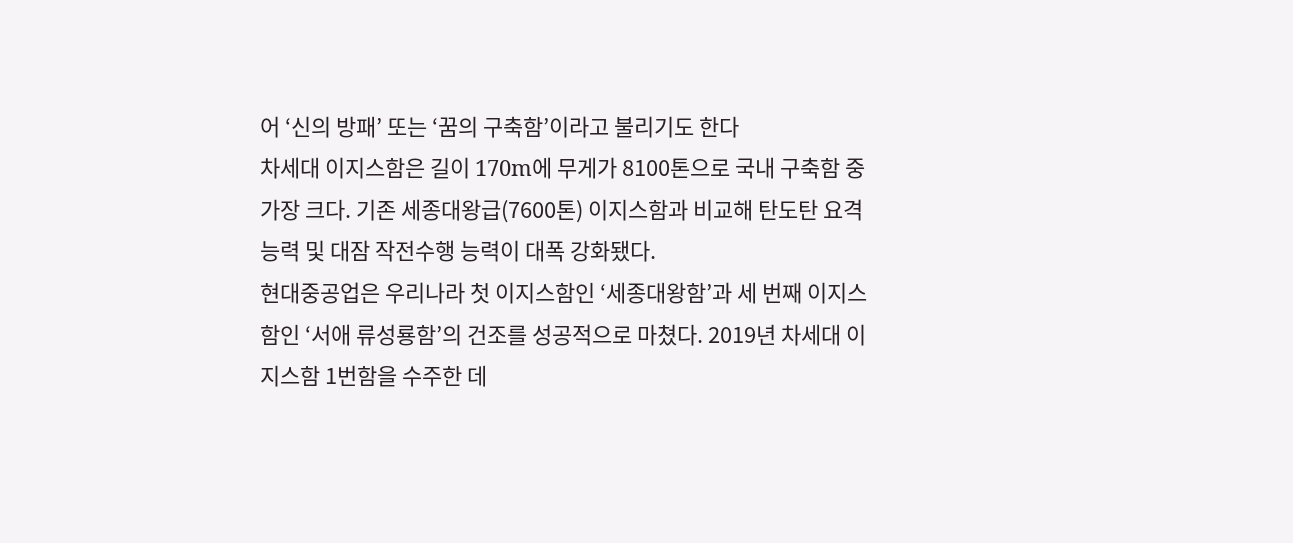어 ‘신의 방패’ 또는 ‘꿈의 구축함’이라고 불리기도 한다
차세대 이지스함은 길이 170m에 무게가 8100톤으로 국내 구축함 중 가장 크다. 기존 세종대왕급(7600톤) 이지스함과 비교해 탄도탄 요격능력 및 대잠 작전수행 능력이 대폭 강화됐다.
현대중공업은 우리나라 첫 이지스함인 ‘세종대왕함’과 세 번째 이지스함인 ‘서애 류성룡함’의 건조를 성공적으로 마쳤다. 2019년 차세대 이지스함 1번함을 수주한 데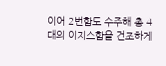이어 2번함도 수주해 총 4대의 이지스함을 건조하게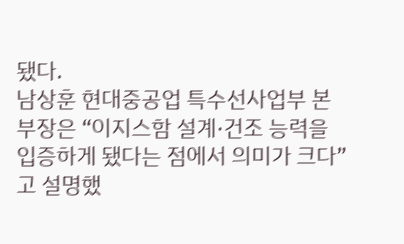됐다.
남상훈 현대중공업 특수선사업부 본부장은 “이지스함 설계·건조 능력을 입증하게 됐다는 점에서 의미가 크다”고 설명했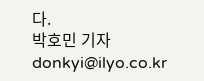다.
박호민 기자 donkyi@ilyo.co.kr